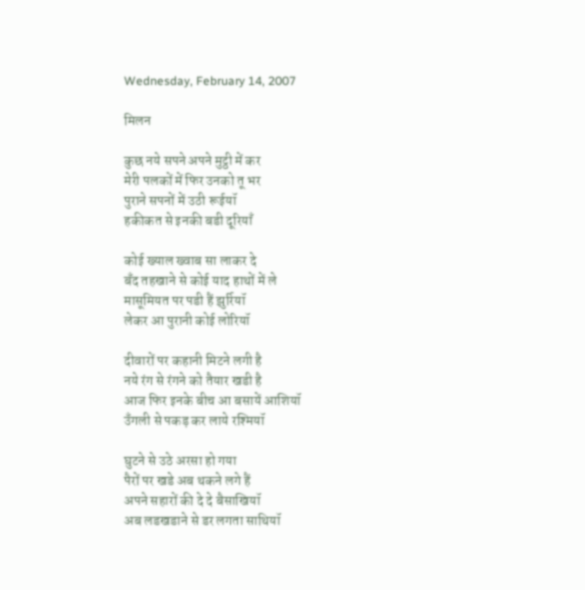Wednesday, February 14, 2007

मिलन

कुछ नये सपने अपने मुट्ठी में कर
मेरी पलकों में फिर उनको तू भर
पुराने सपनों में उठी रूईयॉ
हकीकत से इनकी बडी दूरियाँ

कोई ख्याल ख्वाब सा लाकर दे
बँद तहखाने से कोई याद हाथों में ले
मासूमियत पर पडी हैं झुर्रियॉ
लेकर आ पुरानी कोई लोरियॉ

दीवारों पर कहानी मिटने लगी है
नये रंग से रंगने को तैयार खडी है
आज फिर इनके बीच आ बसायें आशियॉ
उँगली से पकड़ कर लाये रश्मियॉ

घुटने से उठे अरसा हो गया
पैरों पर खडे अब थकने लगे हैं
अपने सहारों की दे दे बैसाखियॉ
अब लडखडाने से डर लगता साथियॉ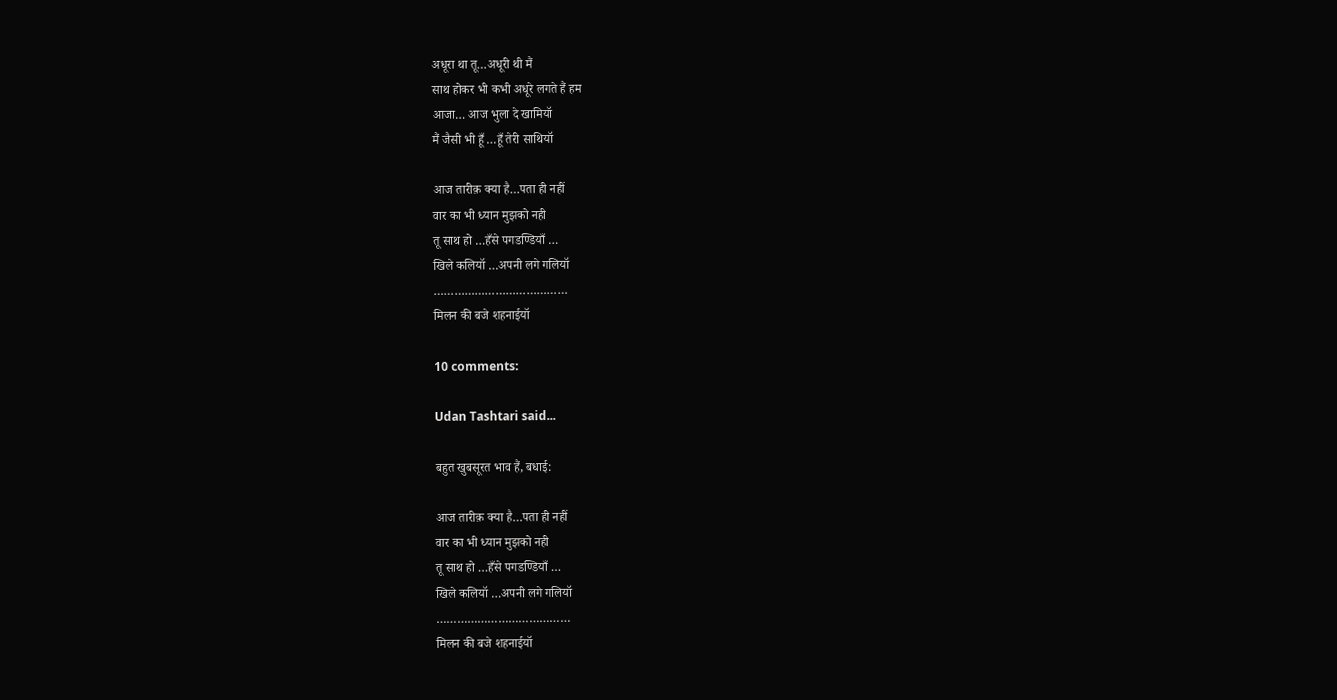अधूरा था तू…अधूरी थी मैं
साथ होकर भी कभी अधूरे लगते हैं हम
आजा… आज भुला दे खामियॉ
मैं जैसी भी हूँ …हूँ तेरी साथियॉ

आज तारीक़ क्या है…पता ही नहीं
वार का भी ध्यान मुझको नही
तू साथ हो …हँसे पगडण्डियाँ …
खिले कलियॉ …अपनी लगे गलियॉ
…………………………………
मिलन की बजे शहनाईयॉ

10 comments:

Udan Tashtari said...

बहुत खुबसूरत भाव हैं, बधाई:

आज तारीक़ क्या है…पता ही नहीं
वार का भी ध्यान मुझको नही
तू साथ हो …हँसे पगडण्डियाँ …
खिले कलियॉ …अपनी लगे गलियॉ
…………………………………
मिलन की बजे शहनाईयॉ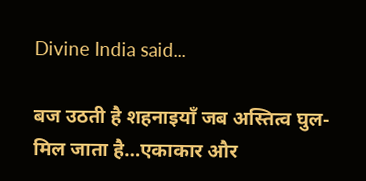Divine India said...

बज उठती है शहनाइयाँ जब अस्तित्व घुल-मिल जाता है…एकाकार और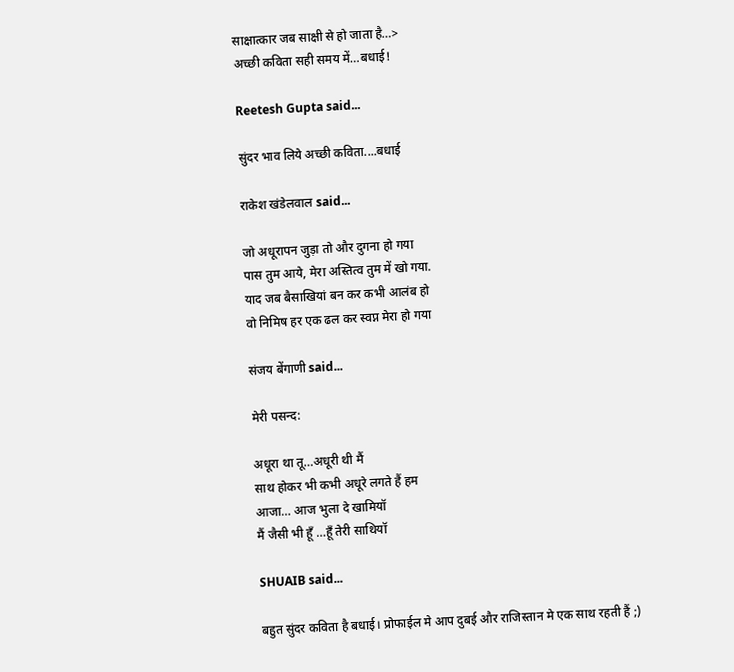साक्षात्कार जब साक्षी से हो जाता है…>
अच्छी कविता सही समय में…बधाई!

Reetesh Gupta said...

सुंदर भाव लिये अच्छी कविता....बधाई

राकेश खंडेलवाल said...

जो अधूरापन जुड़ा तो और दुगना हो गया
पास तुम आये, मेरा अस्तित्व तुम में खो गया.
याद जब बैसाखियां बन कर कभी आलंब हो
वो निमिष हर एक ढल कर स्वप्न मेरा हो गया

संजय बेंगाणी said...

मेरी पसन्द:

अधूरा था तू…अधूरी थी मैं
साथ होकर भी कभी अधूरे लगते हैं हम
आजा… आज भुला दे खामियॉ
मैं जैसी भी हूँ …हूँ तेरी साथियॉ

SHUAIB said...

बहुत सुंदर कविता है बधाई। प्रोफाईल मे आप दुबई और राजिस्तान मे एक साथ रहती हैं ;)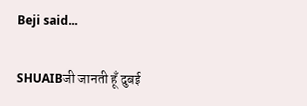Beji said...

SHUAIBजी जानती हूँ दुबई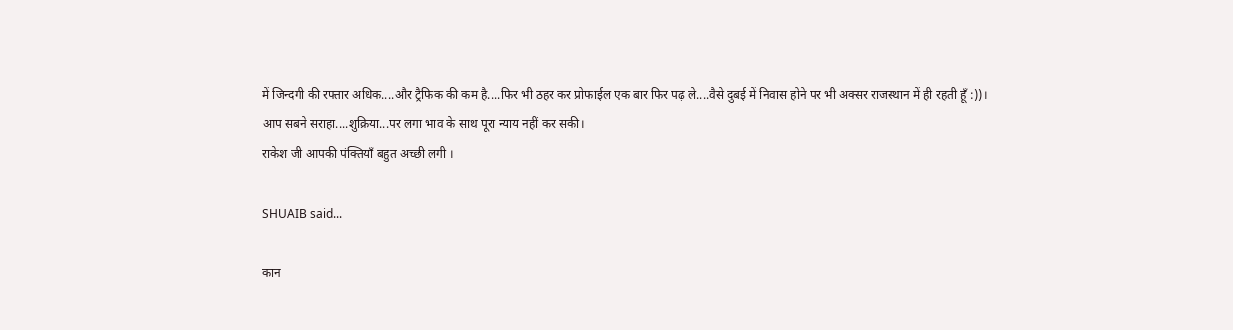में जिन्दगी की रफ्तार अधिक....और ट्रैफिक की कम है....फिर भी ठहर कर प्रोफाईल एक बार फिर पढ़ ले....वैसे दुबई में निवास होने पर भी अक्सर राजस्थान में ही रहती हूँ :))।
आप सबने सराहा....शुक्रिया...पर लगा भाव के साथ पूरा न्याय नहीं कर सकी।
राकेश जी आपकी पंक्तियाँ बहुत अच्छी लगी ।

SHUAIB said...

कान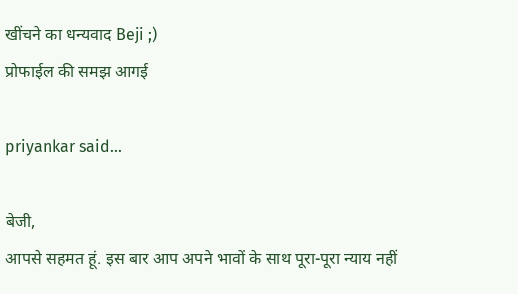खींचने का धन्यवाद Beji ;)
प्रोफाईल की समझ आगई

priyankar said...

बेजी,
आपसे सहमत हूं. इस बार आप अपने भावों के साथ पूरा-पूरा न्याय नहीं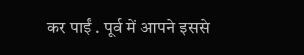कर पाईं . पूर्व में आपने इससे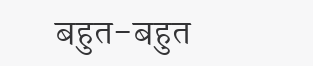बहुत-बहुत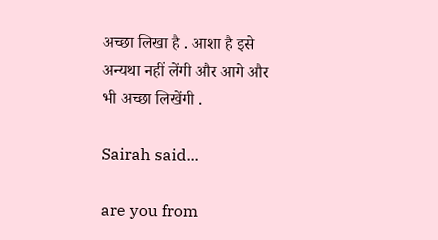अच्छा लिखा है . आशा है इसे अन्यथा नहीं लेंगी और आगे और भी अच्छा लिखेंगी .

Sairah said...

are you from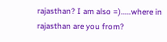rajasthan? I am also =).....where in rajasthan are you from?